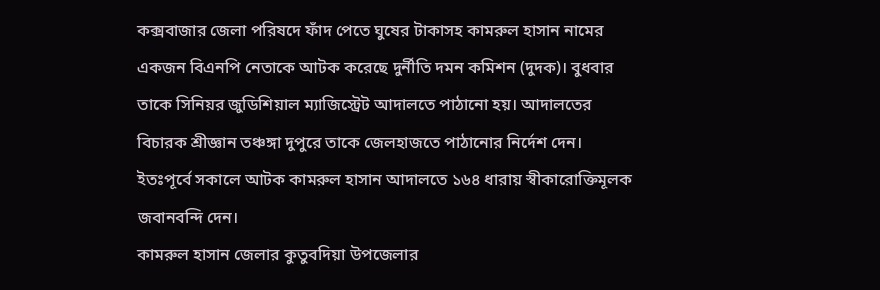কক্সবাজার জেলা পরিষদে ফাঁদ পেতে ঘুষের টাকাসহ কামরুল হাসান নামের একজন বিএনপি নেতাকে আটক করেছে দুর্নীতি দমন কমিশন (দুদক)। বুধবার তাকে সিনিয়র জুডিশিয়াল ম্যাজিস্ট্রেট আদালতে পাঠানো হয়। আদালতের বিচারক শ্রীজ্ঞান তঞ্চঙ্গা দুপুরে তাকে জেলহাজতে পাঠানোর নির্দেশ দেন।
ইতঃপূর্বে সকালে আটক কামরুল হাসান আদালতে ১৬৪ ধারায় স্বীকারোক্তিমূলক জবানবন্দি দেন।
কামরুল হাসান জেলার কুতুবদিয়া উপজেলার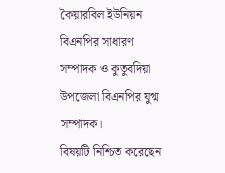কৈয়ারবিল ইউনিয়ন বিএনপির সাধারণ সম্পাদক ও কুতুবদিয়া উপজেলা বিএনপির যুগ্ম সম্পাদক।
বিষয়টি নিশ্চিত করেছেন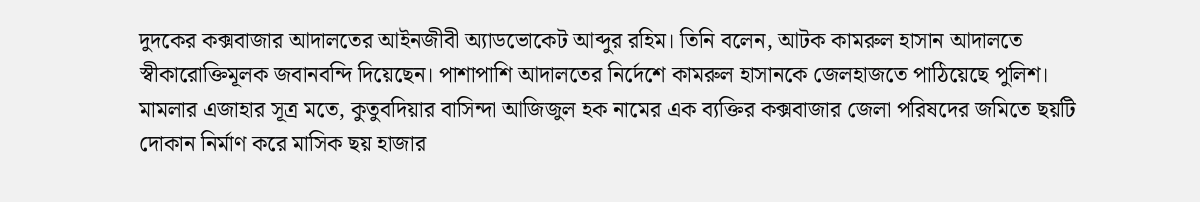দুদকের কক্সবাজার আদালতের আইনজীবী অ্যাডভোকেট আব্দুর রহিম। তিনি বলেন, আটক কামরুল হাসান আদালতে স্বীকারোক্তিমূলক জবানবন্দি দিয়েছেন। পাশাপাশি আদালতের নির্দেশে কামরুল হাসানকে জেলহাজতে পাঠিয়েছে পুলিশ।
মামলার এজাহার সূত্র মতে, কুতুবদিয়ার বাসিন্দা আজিজুল হক নামের এক ব্যক্তির কক্সবাজার জেলা পরিষদের জমিতে ছয়টি দোকান নির্মাণ করে মাসিক ছয় হাজার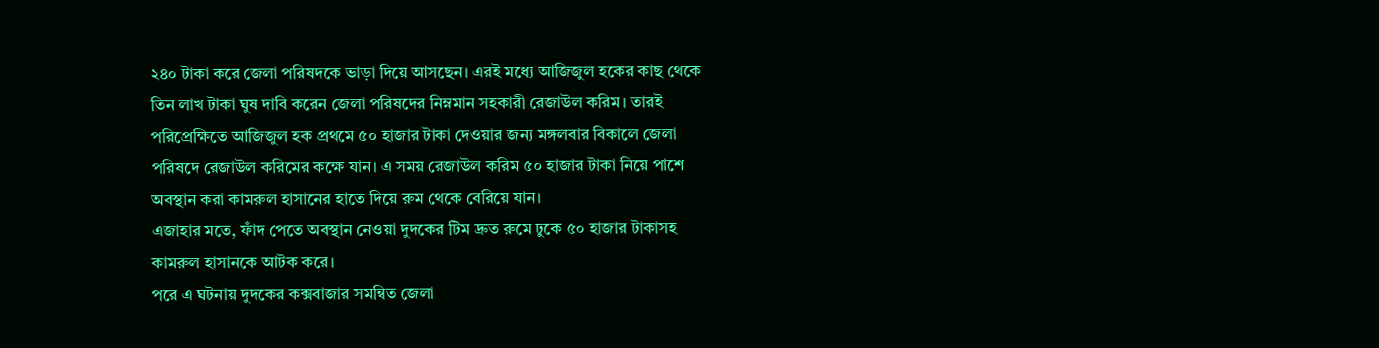২৪০ টাকা করে জেলা পরিষদকে ভাড়া দিয়ে আসছেন। এরই মধ্যে আজিজুল হকের কাছ থেকে তিন লাখ টাকা ঘুষ দাবি করেন জেলা পরিষদের নিম্নমান সহকারী রেজাউল করিম। তারই পরিপ্রেক্ষিতে আজিজুল হক প্রথমে ৫০ হাজার টাকা দেওয়ার জন্য মঙ্গলবার বিকালে জেলা পরিষদে রেজাউল করিমের কক্ষে যান। এ সময় রেজাউল করিম ৫০ হাজার টাকা নিয়ে পাশে অবস্থান করা কামরুল হাসানের হাতে দিয়ে রুম থেকে বেরিয়ে যান।
এজাহার মতে, ফাঁদ পেতে অবস্থান নেওয়া দুদকের টিম দ্রুত রুমে ঢুকে ৫০ হাজার টাকাসহ কামরুল হাসানকে আটক করে।
পরে এ ঘটনায় দুদকের কক্সবাজার সমন্বিত জেলা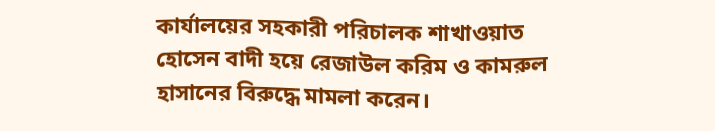কার্যালয়ের সহকারী পরিচালক শাখাওয়াত হোসেন বাদী হয়ে রেজাউল করিম ও কামরুল হাসানের বিরুদ্ধে মামলা করেন।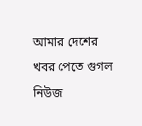আমার দেশের খবর পেতে গুগল নিউজ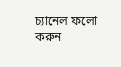চ্যানেল ফলো করুন